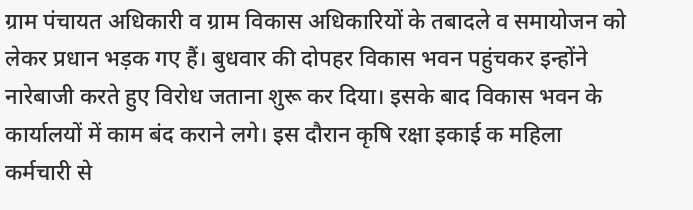ग्राम पंचायत अधिकारी व ग्राम विकास अधिकारियों के तबादले व समायोजन को
लेकर प्रधान भड़क गए हैं। बुधवार की दोपहर विकास भवन पहुंचकर इन्होंने
नारेबाजी करते हुए विरोध जताना शुरू कर दिया। इसके बाद विकास भवन के
कार्यालयों में काम बंद कराने लगे। इस दौरान कृषि रक्षा इकाई क महिला
कर्मचारी से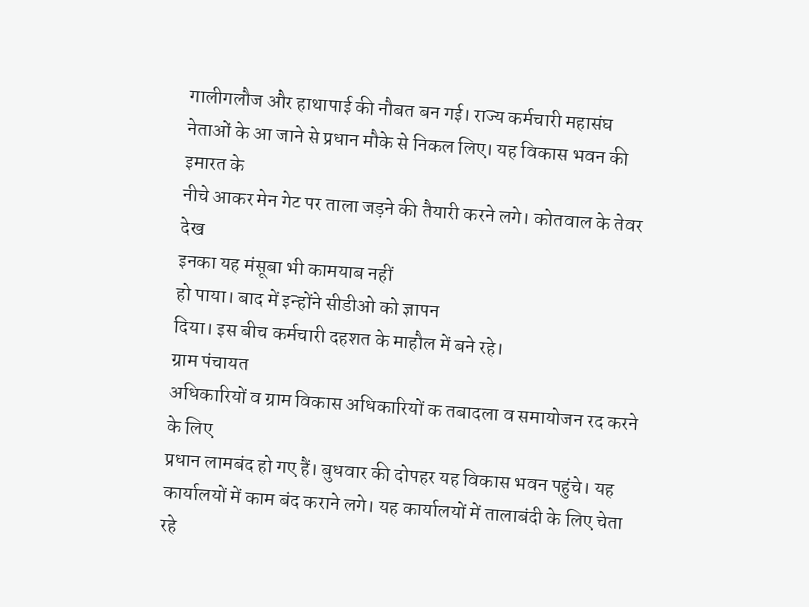गालीगलौज और हाथापाई की नौबत बन गई। राज्य कर्मचारी महासंघ
नेताओं के आ जाने से प्रधान मौके से निकल लिए। यह विकास भवन की इमारत के
नीचे आकर मेन गेट पर ताला जड़ने की तैयारी करने लगे। कोतवाल के तेवर देख
इनका यह मंसूबा भी कामयाब नहीं
हो पाया। बाद में इन्होंने सीडीओ को ज्ञापन
दिया। इस बीच कर्मचारी दहशत के माहौल में बने रहे।
ग्राम पंचायत
अधिकारियों व ग्राम विकास अधिकारियों क तबादला व समायोजन रद करने के लिए
प्रधान लामबंद हो गए हैं। बुधवार की दोपहर यह विकास भवन पहुंचे। यह
कार्यालयों में काम बंद कराने लगे। यह कार्यालयों में तालाबंदी के लिए चेता
रहे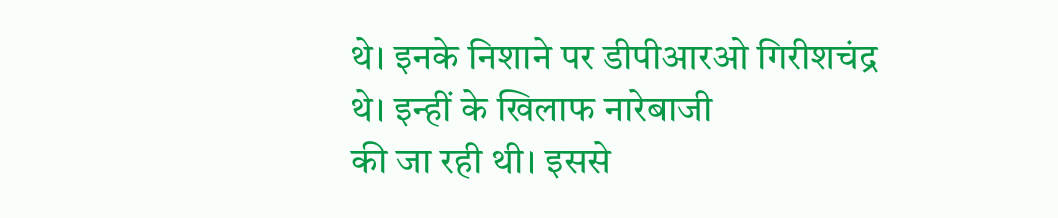थे। इनके निशाने पर डीपीआरओ गिरीशचंद्र थे। इन्हीं के खिलाफ नारेबाजी
की जा रही थी। इससे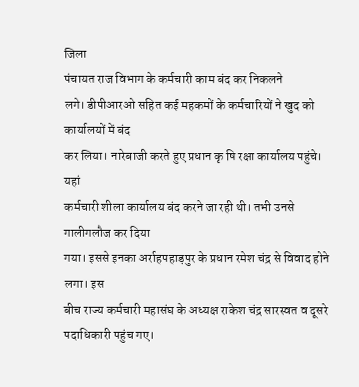जिला
पंचायत राज विभाग के कर्मचारी काम बंद कर निकलने
लगे। डीपीआरओ सहित कई महकमों के कर्मचारियों ने खुद को कार्यालयों में बंद
कर लिया। नारेबाजी करते हुए प्रधान कृ षि रक्षा कार्यालय पहुंचे। यहां
कर्मचारी शीला कार्यालय बंद करने जा रही थी। तभी उनसे गालीगलौज कर दिया
गया। इससे इनका अर्राहपहाड़पुर के प्रधान रमेश चंद्र से विवाद होने लगा। इस
बीच राज्य कर्मचारी महासंघ के अध्यक्ष राकेश चंद्र सारस्वत व दूसरे
पदाधिकारी पहुंच गए।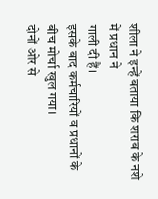शीला ने इन्हें बताया कि शराब के नशे में प्रधान ने
गाली दी हैं।
इसके बाद कर्मचारियों व प्रधानों के बीच मोर्चा खुल गया।
दोनों ओर से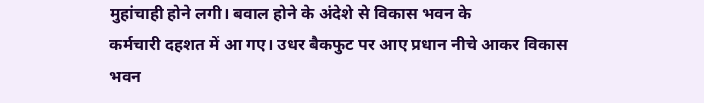मुहांचाही होने लगी। बवाल होने के अंदेशे से विकास भवन के
कर्मचारी दहशत में आ गए। उधर बैकफुट पर आए प्रधान नीचे आकर विकास भवन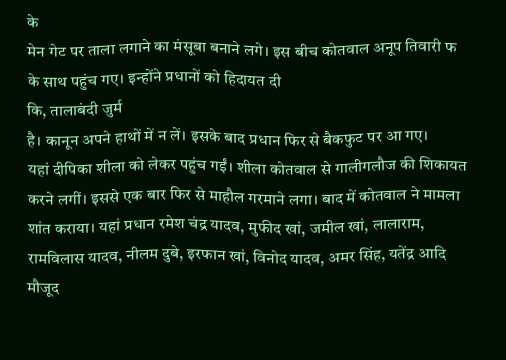के
मेन गेट पर ताला लगाने का मंसूबा बनाने लगे। इस बीच कोतवाल अनूप तिवारी फ
के साथ पहुंच गए। इन्होंने प्रधानों को हिदायत दी
कि, तालाबंदी जुर्म
है। कानून अपने हाथों में न लें। इसके बाद प्रधान फिर से बैकफुट पर आ गए।
यहां दीपिका शीला को लेकर पहुंच गईं। शीला कोतवाल से गालीगलौज की शिकायत
करने लगीं। इससे एक बार फिर से माहौल गरमाने लगा। बाद में कोतवाल ने मामला
शांत कराया। यहां प्रधान रमेश चंद्र यादव, मुफीद खां, जमील खां, लालाराम,
रामविलास यादव, नीलम दुबे, इरफान खां, विनोद यादव, अमर सिंह, यतेंद्र आदि
मौजूद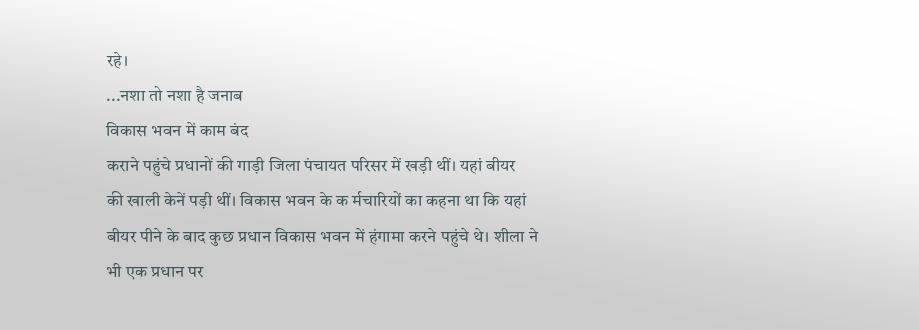रहे।
...नशा तो नशा है जनाब
विकास भवन में काम बंद
कराने पहुंचे प्रधानों की गाड़ी जिला पंचायत परिसर में खड़ी थीं। यहां बीयर
की खाली केनें पड़ी थीं। विकास भवन के क र्मचारियों का कहना था कि यहां
बीयर पीने के बाद कुछ प्रधान विकास भवन में हंगामा करने पहुंचे थे। शीला ने
भी एक प्रधान पर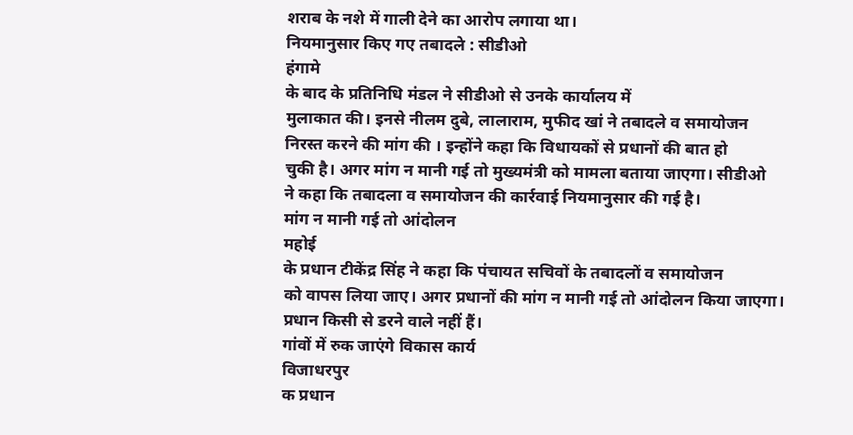शराब के नशे में गाली देने का आरोप लगाया था।
नियमानुसार किए गए तबादले : सीडीओ
हंगामे
के बाद के प्रतिनिधि मंडल ने सीडीओ से उनके कार्यालय में
मुलाकात की। इनसे नीलम दुबे, लालाराम, मुफीद खां ने तबादले व समायोजन
निरस्त करने की मांग की । इन्होंने कहा कि विधायकों से प्रधानों की बात हो
चुकी है। अगर मांग न मानी गई तो मुख्यमंत्री को मामला बताया जाएगा। सीडीओ
ने कहा कि तबादला व समायोजन की कार्रवाई नियमानुसार की गई है।
मांग न मानी गई तो आंदोलन
महोई
के प्रधान टीकेंद्र सिंह ने कहा कि पंचायत सचिवों के तबादलों व समायोजन
को वापस लिया जाए। अगर प्रधानों की मांग न मानी गई तो आंदोलन किया जाएगा।
प्रधान किसी से डरने वाले नहीं हैं।
गांवों में रुक जाएंगे विकास कार्य
विजाधरपुर
क प्रधान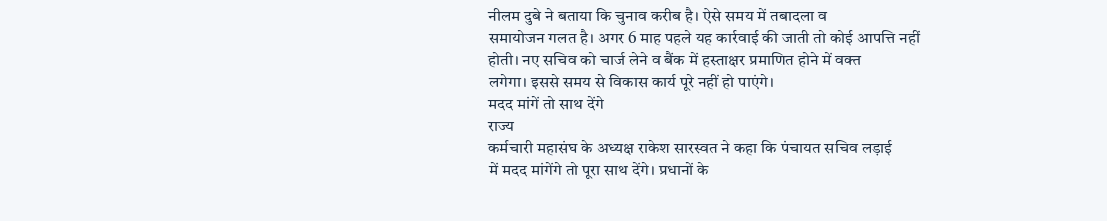नीलम दुबे ने बताया कि चुनाव करीब है। ऐसे समय में तबादला व
समायोजन गलत है। अगर 6 माह पहले यह कार्रवाई की जाती तो कोई आपत्ति नहीं
होती। नए सचिव को चार्ज लेने व बैंक में हस्ताक्षर प्रमाणित होने में वक्त
लगेगा। इससे समय से विकास कार्य पूरे नहीं हो पाएंगे।
मदद मांगें तो साथ देंगे
राज्य
कर्मचारी महासंघ के अध्यक्ष राकेश सारस्वत ने कहा कि पंचायत सचिव लड़ाई
में मदद मांगेंगे तो पूरा साथ देंगे। प्रधानों के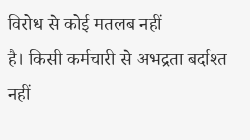विरोध से कोई मतलब नहीं
है। किसी कर्मचारी से अभद्रता बर्दाश्त नहीं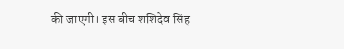की जाएगी। इस बीच शशिदेव सिंह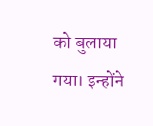को बुलाया गया। इन्होंने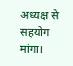अध्यक्ष से सहयोग मांगा।